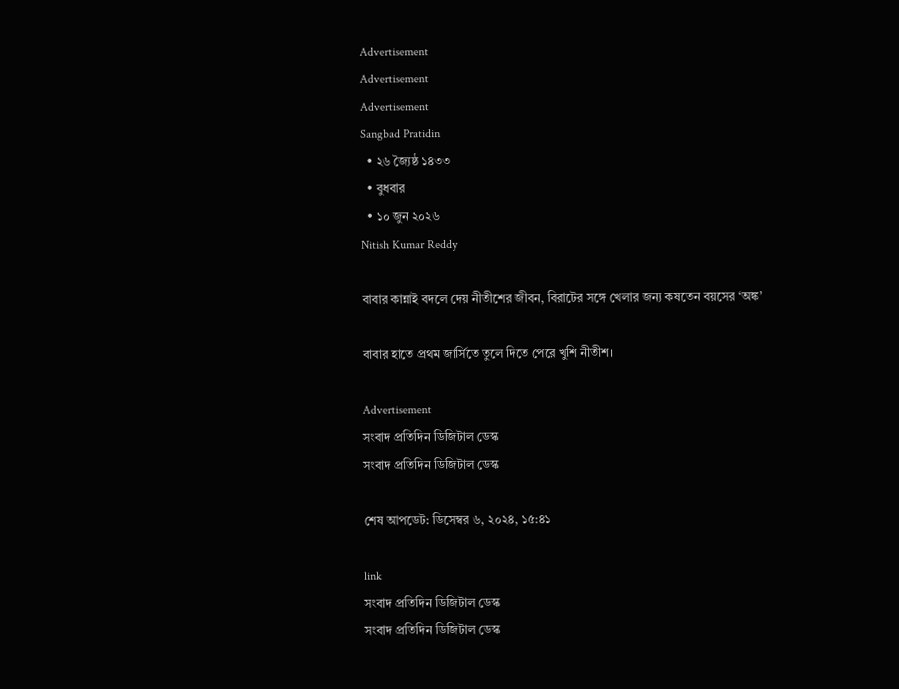Advertisement
Advertisement
Advertisement
Sangbad Pratidin
  • ২৬ জ্যৈষ্ঠ ১৪৩৩
  • বুধবার
  • ১০ জুন ২০২৬
Nitish Kumar Reddy

বাবার কান্নাই বদলে দেয় নীতীশের জীবন, বিরাটের সঙ্গে খেলার জন্য কষতেন বয়সের ‘অঙ্ক’

বাবার হাতে প্রথম জার্সিতে তুলে দিতে পেরে খুশি নীতীশ।

Advertisement
সংবাদ প্রতিদিন ডিজিটাল ডেস্ক
সংবাদ প্রতিদিন ডিজিটাল ডেস্ক

শেষ আপডেট: ডিসেম্বর ৬, ২০২৪, ১৫:৪১

link
সংবাদ প্রতিদিন ডিজিটাল ডেস্ক
সংবাদ প্রতিদিন ডিজিটাল ডেস্ক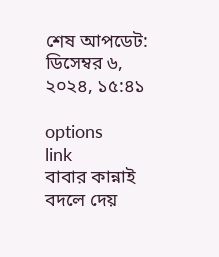শেষ আপডেট: ডিসেম্বর ৬, ২০২৪, ১৫:৪১

options
link
বাবার কান্নাই বদলে দেয়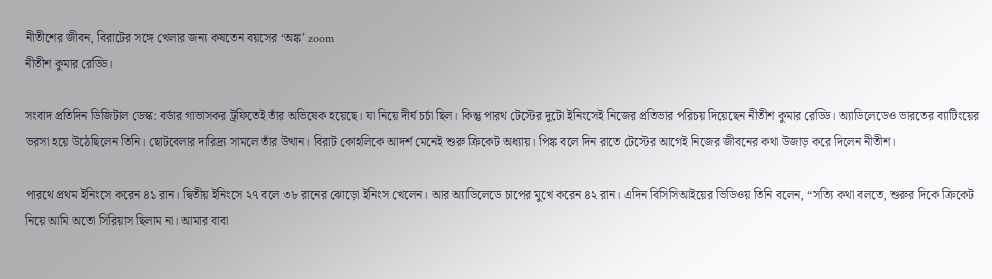নীতীশের জীবন, বিরাটের সঙ্গে খেলার জন্য কষতেন বয়সের ‘অঙ্ক’ zoom
নীতীশ কুমার রেড্ডি।

সংবাদ প্রতিদিন ডিজিটাল ডেস্ক: বর্ডার গাভাসকর ট্রফিতেই তাঁর অভিষেক হয়েছে। যা নিয়ে দীর্ঘ চর্চা ছিল। কিন্তু পারথ টেস্টের দুটো ইনিংসেই নিজের প্রতিভার পরিচয় দিয়েছেন নীতীশ কুমার রেড্ডি। অ্যাডিলেডেও ভারতের ব্যাটিংয়ের ভরসা হয়ে উঠেছিলেন তিনি। ছোটবেলার দারিদ্র্য সামলে তাঁর উত্থান। বিরাট কোহলিকে আদর্শ মেনেই শুরু ক্রিকেট অধ্যায়। পিঙ্ক বলে দিন রাতে টেস্টের আগেই নিজের জীবনের কথা উজাড় করে দিলেন নীতীশ।

পারথে প্রথম ইনিংসে করেন ৪১ রান। দ্বিতীয় ইনিংসে ২৭ বলে ৩৮ রানের ঝোড়ো ইনিংস খেলেন। আর অ্যাডিলেডে চাপের মুখে করেন ৪২ রান। এদিন বিসিসিআইয়ের ভিডিওয় তিনি বলেন, “সত্যি কথা বলতে, শুরুর দিকে ক্রিকেট নিয়ে আমি অতো সিরিয়াস ছিলাম না। আমার বাবা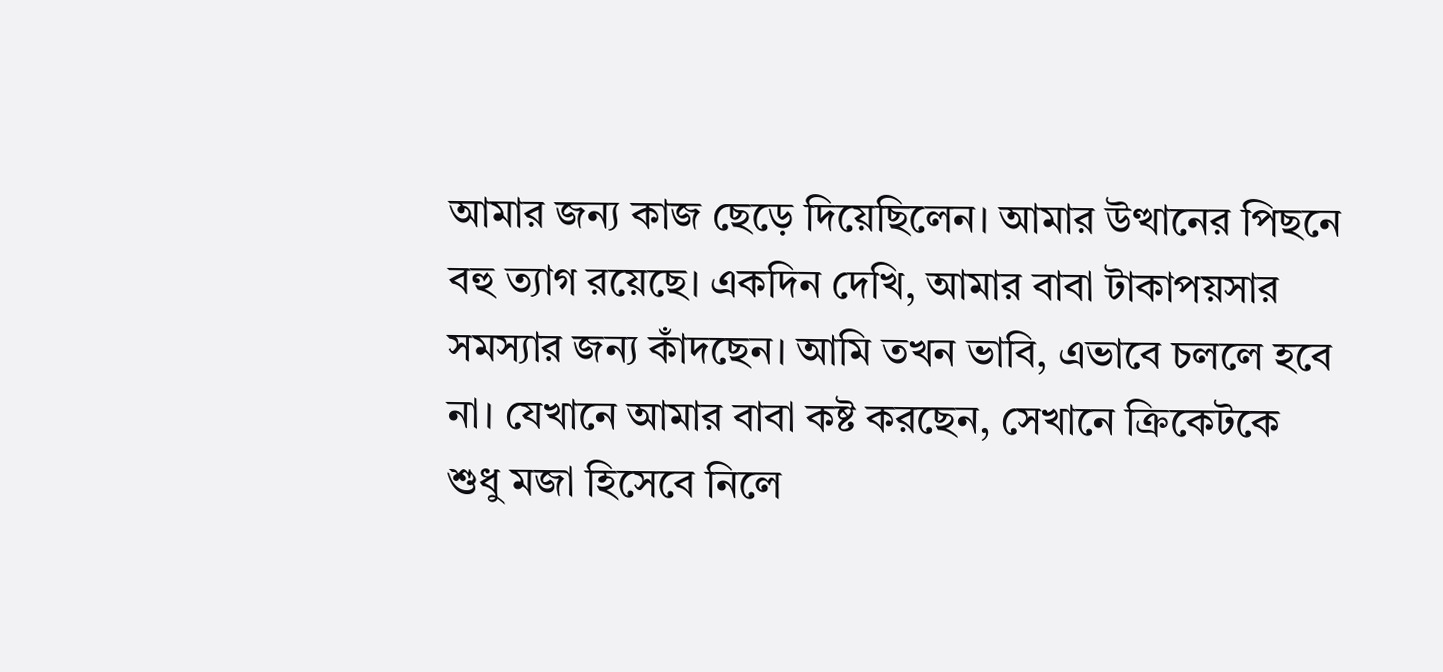আমার জন্য কাজ ছেড়ে দিয়েছিলেন। আমার উত্থানের পিছনে বহু ত্যাগ রয়েছে। একদিন দেখি, আমার বাবা টাকাপয়সার সমস্যার জন্য কাঁদছেন। আমি তখন ভাবি, এভাবে চললে হবে না। যেখানে আমার বাবা কষ্ট করছেন, সেখানে ক্রিকেটকে শুধু মজা হিসেবে নিলে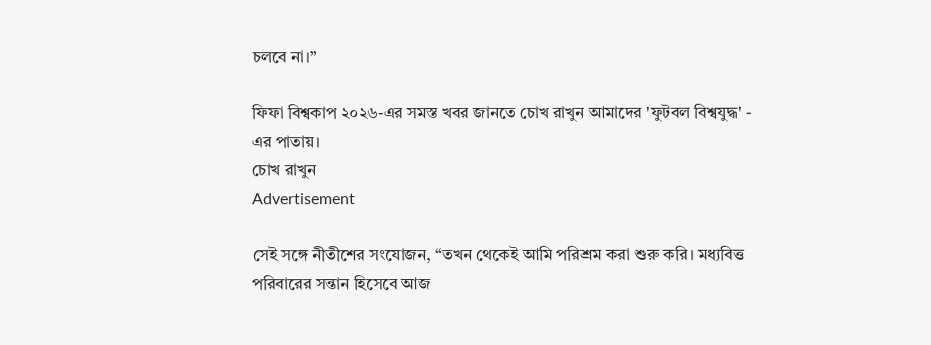চলবে না।”

ফিফা বিশ্বকাপ ২০২৬-এর সমস্ত খবর জানতে চোখ রাখুন আমাদের 'ফুটবল বিশ্বযুদ্ধ' - এর পাতায়।
চোখ রাখুন
Advertisement

সেই সঙ্গে নীতীশের সংযোজন, “তখন থেকেই আমি পরিশ্রম করা শুরু করি। মধ্যবিত্ত পরিবারের সন্তান হিসেবে আজ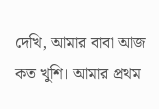দেখি, আমার বাবা আজ কত খুশি। আমার প্রথম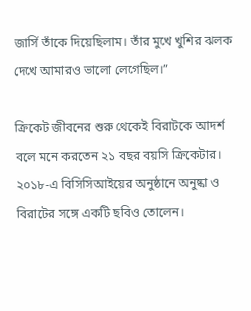জার্সি তাঁকে দিয়েছিলাম। তাঁর মুখে খুশির ঝলক দেখে আমারও ভালো লেগেছিল।”

ক্রিকেট জীবনের শুরু থেকেই বিরাটকে আদর্শ বলে মনে করতেন ২১ বছর বয়সি ক্রিকেটার। ২০১৮-এ বিসিসিআইয়ের অনুষ্ঠানে অনুষ্কা ও বিরাটের সঙ্গে একটি ছবিও তোলেন।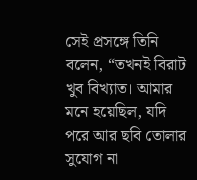সেই প্রসঙ্গে তিনি বলেন, “তখনই বিরাট খুব বিখ্যাত। আমার মনে হয়েছিল, যদি পরে আর ছবি তোলার সুযোগ না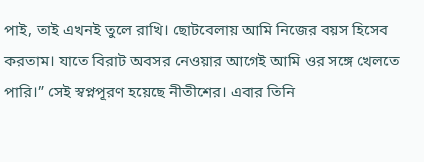পাই, তাই এখনই তুলে রাখি। ছোটবেলায় আমি নিজের বয়স হিসেব করতাম। যাতে বিরাট অবসর নেওয়ার আগেই আমি ওর সঙ্গে খেলতে পারি।” সেই স্বপ্নপূরণ হয়েছে নীতীশের। এবার তিনি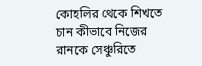কোহলির থেকে শিখতে চান কীভাবে নিজের রানকে সেঞ্চুরিতে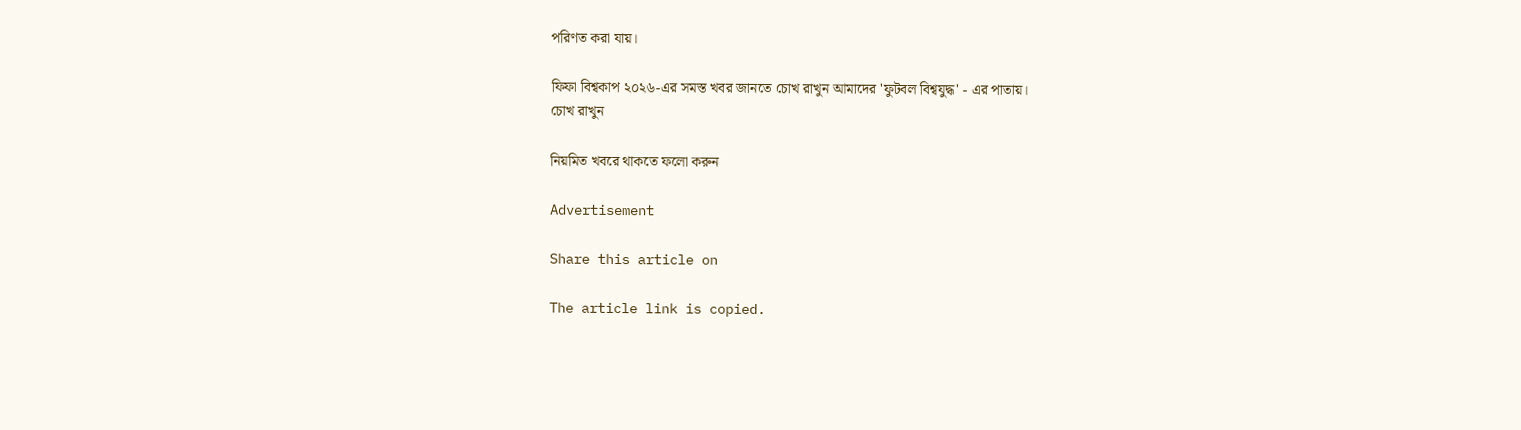পরিণত করা যায়।

ফিফা বিশ্বকাপ ২০২৬-এর সমস্ত খবর জানতে চোখ রাখুন আমাদের 'ফুটবল বিশ্বযুদ্ধ' - এর পাতায়।
চোখ রাখুন

নিয়মিত খবরে থাকতে ফলো করুন

Advertisement

Share this article on

The article link is copied.